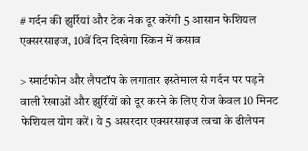# गर्दन की झुर्रियां और टेक नेक दूर करेंगी 5 आसान फेशियल एक्सरसाइज, 10वें दिन दिखेगा स्किन में कसाव

> स्मार्टफोन और लैपटॉप के लगातार इस्तेमाल से गर्दन पर पड़ने वाली रेखाओं और झुर्रियों को दूर करने के लिए रोज केवल 10 मिनट फेशियल योग करें। ये 5 असरदार एक्सरसाइज त्वचा के ढीलेपन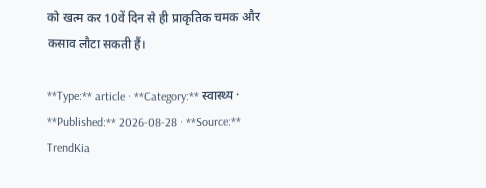को खत्म कर 10वें दिन से ही प्राकृतिक चमक और कसाव लौटा सकती हैं।

**Type:** article · **Category:** स्वास्थ्य · **Published:** 2026-08-28 · **Source:** TrendKia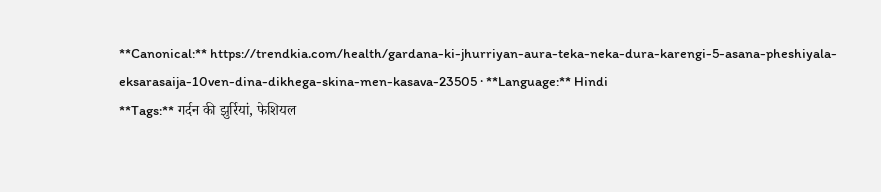**Canonical:** https://trendkia.com/health/gardana-ki-jhurriyan-aura-teka-neka-dura-karengi-5-asana-pheshiyala-eksarasaija-10ven-dina-dikhega-skina-men-kasava-23505 · **Language:** Hindi
**Tags:** गर्दन की झुर्रियां, फेशियल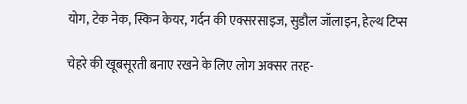योग, टेक नेक, स्किन केयर, गर्दन की एक्सरसाइज, सुडौल जॉलाइन, हेल्थ टिप्स

चेहरे की खूबसूरती बनाए रखने के लिए लोग अक्सर तरह-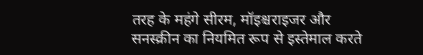तरह के महंगे सीरम, मॉइश्चराइजर और सनस्क्रीन का नियमित रूप से इस्तेमाल करते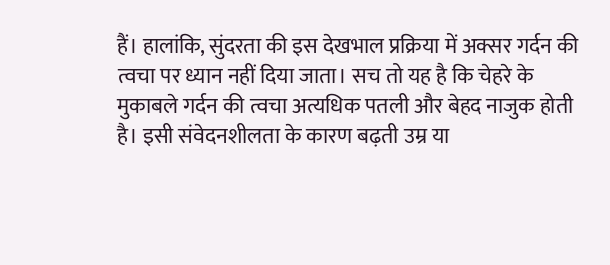हैं। हालांकि, सुंदरता की इस देखभाल प्रक्रिया में अक्सर गर्दन की त्वचा पर ध्यान नहीं दिया जाता। सच तो यह है कि चेहरे के मुकाबले गर्दन की त्वचा अत्यधिक पतली और बेहद नाजुक होती है। इसी संवेदनशीलता के कारण बढ़ती उम्र या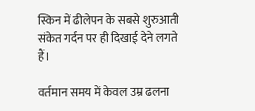स्किन में ढीलेपन के सबसे शुरुआती संकेत गर्दन पर ही दिखाई देने लगते हैं।

वर्तमान समय में केवल उम्र ढलना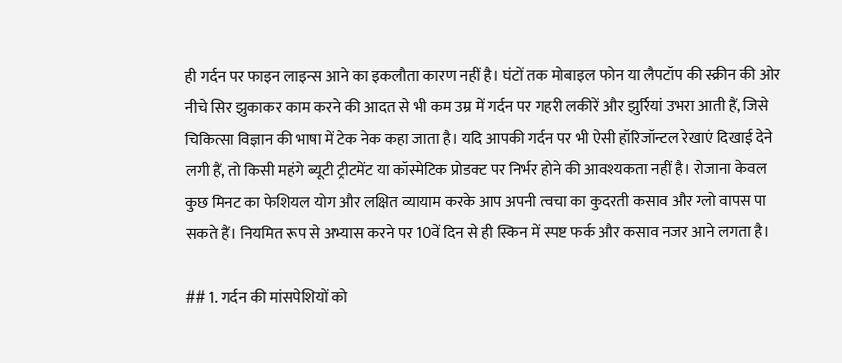ही गर्दन पर फाइन लाइन्स आने का इकलौता कारण नहीं है। घंटों तक मोबाइल फोन या लैपटॉप की स्क्रीन की ओर नीचे सिर झुकाकर काम करने की आदत से भी कम उम्र में गर्दन पर गहरी लकीरें और झुर्रियां उभरा आती हैं, जिसे चिकित्सा विज्ञान की भाषा में टेक नेक कहा जाता है। यदि आपकी गर्दन पर भी ऐसी हॉरिजॉन्टल रेखाएं दिखाई देने लगी हैं, तो किसी महंगे ब्यूटी ट्रीटमेंट या कॉस्मेटिक प्रोडक्ट पर निर्भर होने की आवश्यकता नहीं है। रोजाना केवल कुछ मिनट का फेशियल योग और लक्षित व्यायाम करके आप अपनी त्वचा का कुदरती कसाव और ग्लो वापस पा सकते हैं। नियमित रूप से अभ्यास करने पर 10वें दिन से ही स्किन में स्पष्ट फर्क और कसाव नजर आने लगता है।

## 1. गर्दन की मांसपेशियों को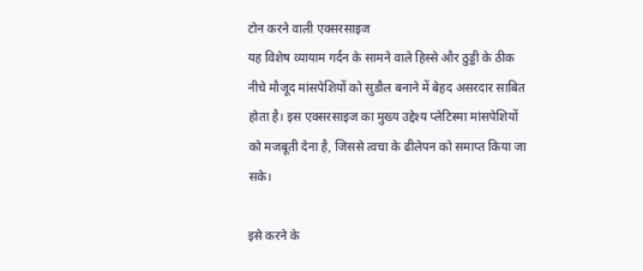टोन करने वाली एक्सरसाइज
यह विशेष व्यायाम गर्दन के सामने वाले हिस्से और ठुड्डी के ठीक नीचे मौजूद मांसपेशियों को सुडौल बनाने में बेहद असरदार साबित होता है। इस एक्सरसाइज का मुख्य उद्देश्य प्लेटिस्मा मांसपेशियों को मजबूती देना है, जिससे त्वचा के ढीलेपन को समाप्त किया जा सके।

इसे करने के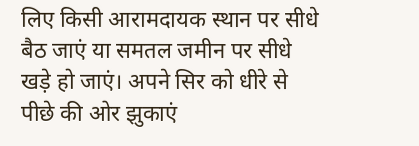लिए किसी आरामदायक स्थान पर सीधे बैठ जाएं या समतल जमीन पर सीधे खड़े हो जाएं। अपने सिर को धीरे से पीछे की ओर झुकाएं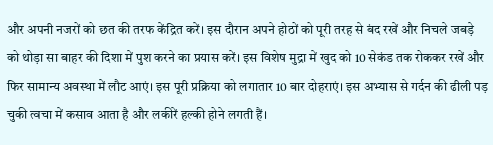और अपनी नजरों को छत की तरफ केंद्रित करें। इस दौरान अपने होठों को पूरी तरह से बंद रखें और निचले जबड़े को थोड़ा सा बाहर की दिशा में पुश करने का प्रयास करें। इस विशेष मुद्रा में खुद को 10 सेकंड तक रोककर रखें और फिर सामान्य अवस्था में लौट आएं। इस पूरी प्रक्रिया को लगातार 10 बार दोहराएं। इस अभ्यास से गर्दन की ढीली पड़ चुकी त्वचा में कसाव आता है और लकीरें हल्की होने लगती हैं।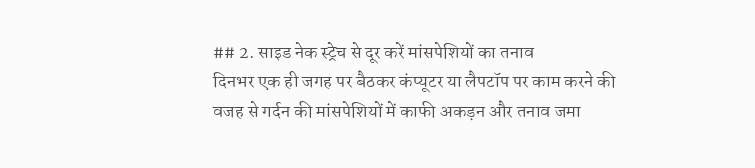## 2. साइड नेक स्ट्रेच से दूर करें मांसपेशियों का तनाव
दिनभर एक ही जगह पर बैठकर कंप्यूटर या लैपटॉप पर काम करने की वजह से गर्दन की मांसपेशियों में काफी अकड़न और तनाव जमा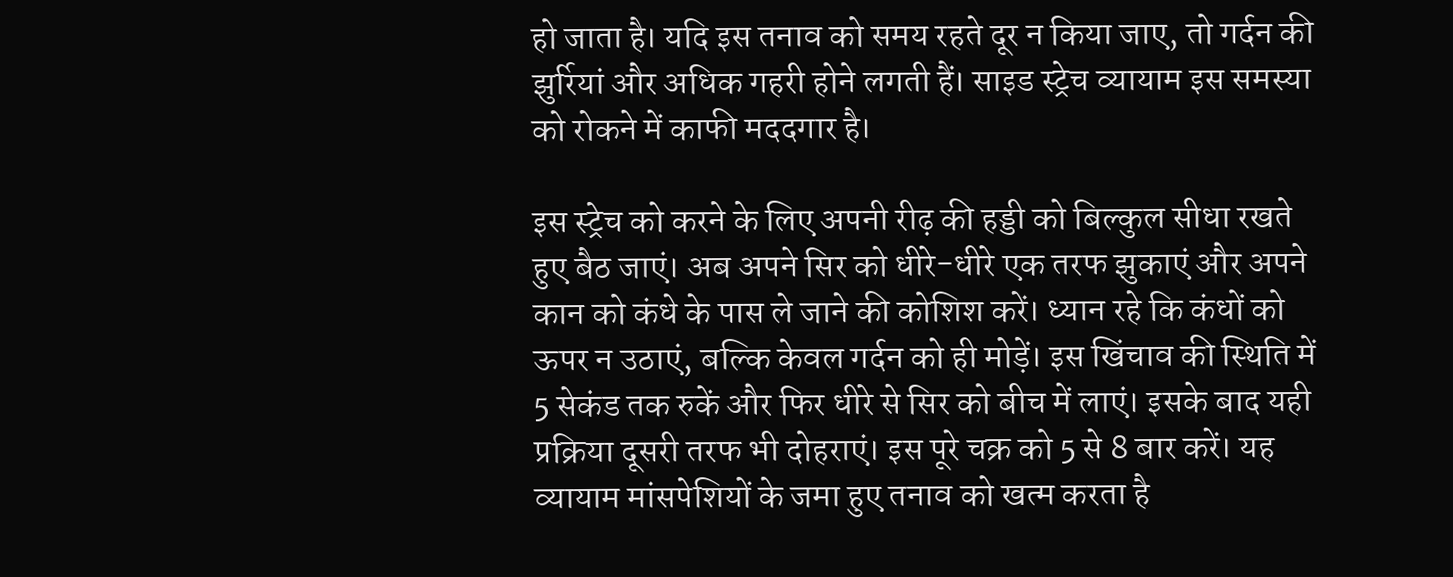हो जाता है। यदि इस तनाव को समय रहते दूर न किया जाए, तो गर्दन की झुर्रियां और अधिक गहरी होने लगती हैं। साइड स्ट्रेच व्यायाम इस समस्या को रोकने में काफी मददगार है।

इस स्ट्रेच को करने के लिए अपनी रीढ़ की हड्डी को बिल्कुल सीधा रखते हुए बैठ जाएं। अब अपने सिर को धीरे-धीरे एक तरफ झुकाएं और अपने कान को कंधे के पास ले जाने की कोशिश करें। ध्यान रहे कि कंधों को ऊपर न उठाएं, बल्कि केवल गर्दन को ही मोड़ें। इस खिंचाव की स्थिति में 5 सेकंड तक रुकें और फिर धीरे से सिर को बीच में लाएं। इसके बाद यही प्रक्रिया दूसरी तरफ भी दोहराएं। इस पूरे चक्र को 5 से 8 बार करें। यह व्यायाम मांसपेशियों के जमा हुए तनाव को खत्म करता है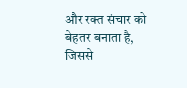और रक्त संचार को बेहतर बनाता है, जिससे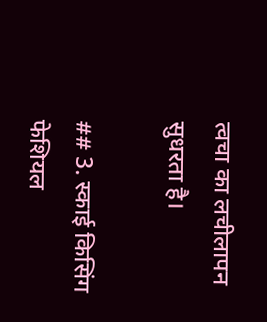त्वचा का लचीलापन सुधरता है।

## 3. स्काई किसिंग फेशियल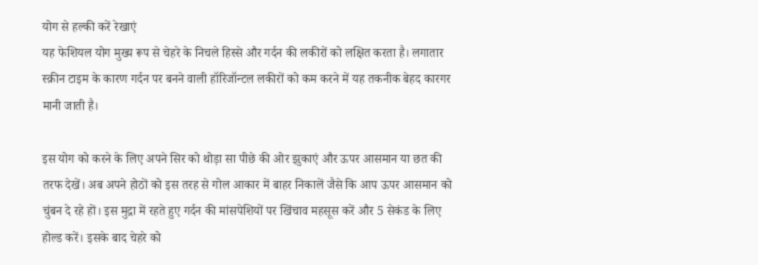योग से हल्की करें रेखाएं
यह फेशियल योग मुख्य रूप से चेहरे के निचले हिस्से और गर्दन की लकीरों को लक्षित करता है। लगातार स्क्रीन टाइम के कारण गर्दन पर बनने वाली हॉरिजॉन्टल लकीरों को कम करने में यह तकनीक बेहद कारगर मानी जाती है।

इस योग को करने के लिए अपने सिर को थोड़ा सा पीछे की ओर झुकाएं और ऊपर आसमान या छत की तरफ देखें। अब अपने होठों को इस तरह से गोल आकार में बाहर निकालें जैसे कि आप ऊपर आसमान को चुंबन दे रहे हों। इस मुद्रा में रहते हुए गर्दन की मांसपेशियों पर खिंचाव महसूस करें और 5 सेकंड के लिए होल्ड करें। इसके बाद चेहरे को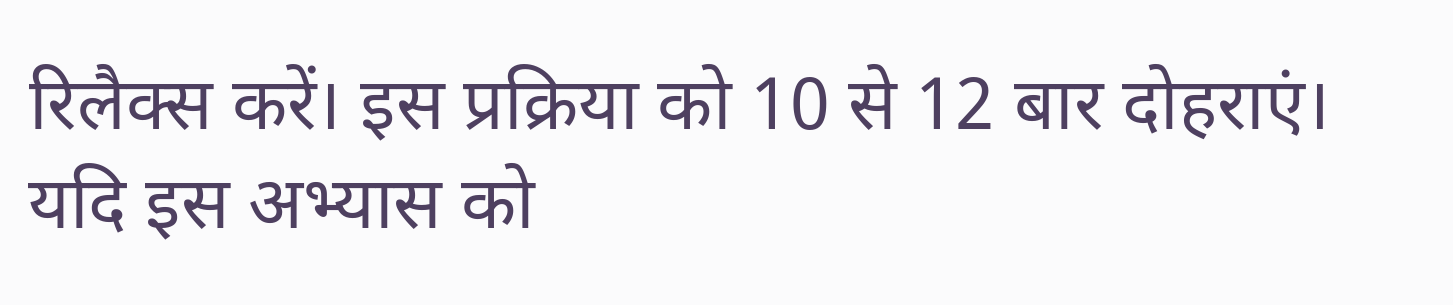रिलैक्स करें। इस प्रक्रिया को 10 से 12 बार दोहराएं। यदि इस अभ्यास को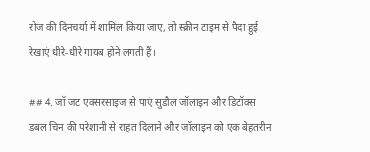रोज की दिनचर्या में शामिल किया जाए, तो स्क्रीन टाइम से पैदा हुई रेखाएं धीरे-धीरे गायब होने लगती हैं।

## 4. जॉ जट एक्सरसाइज से पाएं सुडौल जॉलाइन और डिटॉक्स
डबल चिन की परेशानी से राहत दिलाने और जॉलाइन को एक बेहतरीन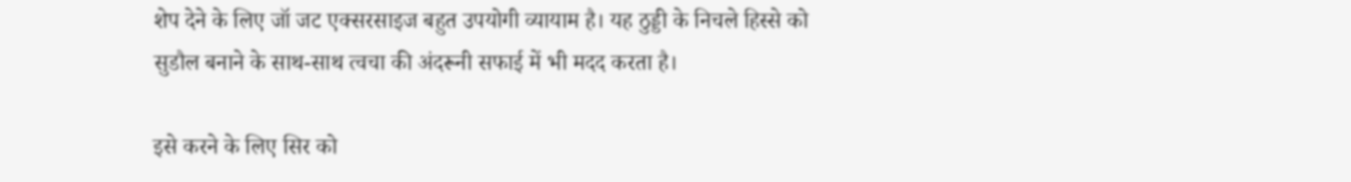शेप देने के लिए जॉ जट एक्सरसाइज बहुत उपयोगी व्यायाम है। यह ठुड्डी के निचले हिस्से को सुडौल बनाने के साथ-साथ त्वचा की अंदरूनी सफाई में भी मदद करता है।

इसे करने के लिए सिर को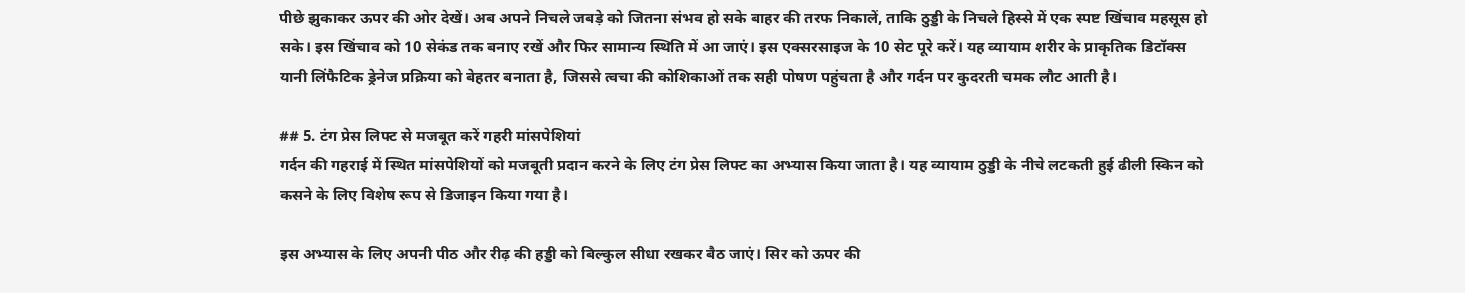पीछे झुकाकर ऊपर की ओर देखें। अब अपने निचले जबड़े को जितना संभव हो सके बाहर की तरफ निकालें, ताकि ठुड्डी के निचले हिस्से में एक स्पष्ट खिंचाव महसूस हो सके। इस खिंचाव को 10 सेकंड तक बनाए रखें और फिर सामान्य स्थिति में आ जाएं। इस एक्सरसाइज के 10 सेट पूरे करें। यह व्यायाम शरीर के प्राकृतिक डिटॉक्स यानी लिंफैटिक ड्रेनेज प्रक्रिया को बेहतर बनाता है, जिससे त्वचा की कोशिकाओं तक सही पोषण पहुंचता है और गर्दन पर कुदरती चमक लौट आती है।

## 5. टंग प्रेस लिफ्ट से मजबूत करें गहरी मांसपेशियां
गर्दन की गहराई में स्थित मांसपेशियों को मजबूती प्रदान करने के लिए टंग प्रेस लिफ्ट का अभ्यास किया जाता है। यह व्यायाम ठुड्डी के नीचे लटकती हुई ढीली स्किन को कसने के लिए विशेष रूप से डिजाइन किया गया है।

इस अभ्यास के लिए अपनी पीठ और रीढ़ की हड्डी को बिल्कुल सीधा रखकर बैठ जाएं। सिर को ऊपर की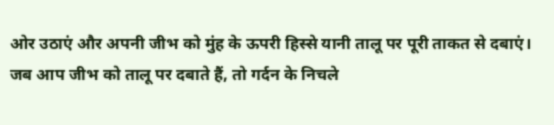ओर उठाएं और अपनी जीभ को मुंह के ऊपरी हिस्से यानी तालू पर पूरी ताकत से दबाएं। जब आप जीभ को तालू पर दबाते हैं, तो गर्दन के निचले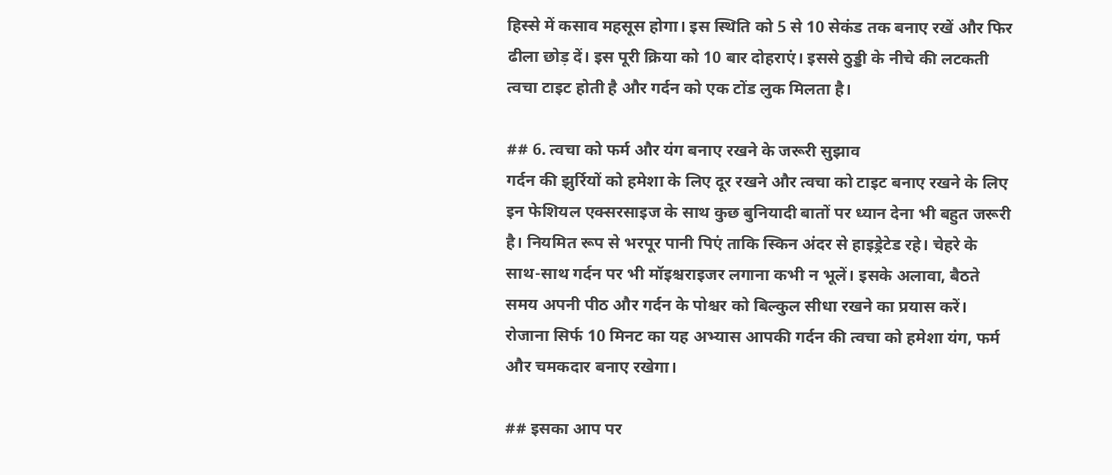हिस्से में कसाव महसूस होगा। इस स्थिति को 5 से 10 सेकंड तक बनाए रखें और फिर ढीला छोड़ दें। इस पूरी क्रिया को 10 बार दोहराएं। इससे ठुड्डी के नीचे की लटकती त्वचा टाइट होती है और गर्दन को एक टोंड लुक मिलता है।

## 6. त्वचा को फर्म और यंग बनाए रखने के जरूरी सुझाव
गर्दन की झुर्रियों को हमेशा के लिए दूर रखने और त्वचा को टाइट बनाए रखने के लिए इन फेशियल एक्सरसाइज के साथ कुछ बुनियादी बातों पर ध्यान देना भी बहुत जरूरी है। नियमित रूप से भरपूर पानी पिएं ताकि स्किन अंदर से हाइड्रेटेड रहे। चेहरे के साथ-साथ गर्दन पर भी मॉइश्चराइजर लगाना कभी न भूलें। इसके अलावा, बैठते समय अपनी पीठ और गर्दन के पोश्चर को बिल्कुल सीधा रखने का प्रयास करें। रोजाना सिर्फ 10 मिनट का यह अभ्यास आपकी गर्दन की त्वचा को हमेशा यंग, फर्म और चमकदार बनाए रखेगा।

## इसका आप पर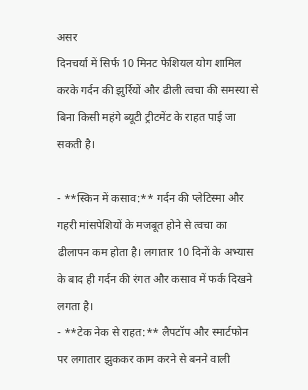असर
दिनचर्या में सिर्फ 10 मिनट फेशियल योग शामिल करके गर्दन की झुर्रियों और ढीली त्वचा की समस्या से बिना किसी महंगे ब्यूटी ट्रीटमेंट के राहत पाई जा सकती है।

- **स्किन में कसाव:** गर्दन की प्लेटिस्मा और गहरी मांसपेशियों के मजबूत होने से त्वचा का ढीलापन कम होता है। लगातार 10 दिनों के अभ्यास के बाद ही गर्दन की रंगत और कसाव में फर्क दिखने लगता है।
- **टेक नेक से राहत:** लैपटॉप और स्मार्टफोन पर लगातार झुककर काम करने से बनने वाली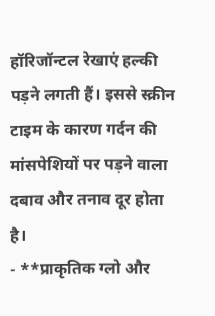हॉरिजॉन्टल रेखाएं हल्की पड़ने लगती हैं। इससे स्क्रीन टाइम के कारण गर्दन की मांसपेशियों पर पड़ने वाला दबाव और तनाव दूर होता है।
- **प्राकृतिक ग्लो और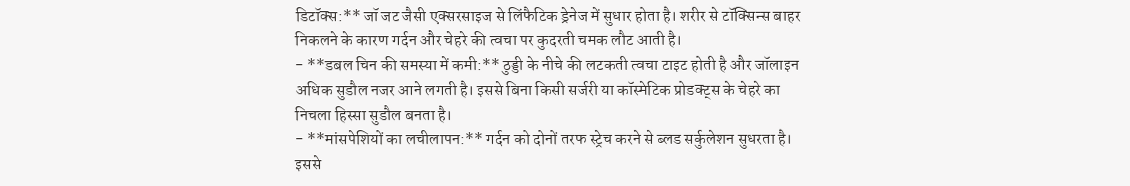डिटॉक्स:** जॉ जट जैसी एक्सरसाइज से लिंफैटिक ड्रेनेज में सुधार होता है। शरीर से टॉक्सिन्स बाहर निकलने के कारण गर्दन और चेहरे की त्वचा पर कुदरती चमक लौट आती है।
- **डबल चिन की समस्या में कमी:** ठुड्डी के नीचे की लटकती त्वचा टाइट होती है और जॉलाइन अधिक सुडौल नजर आने लगती है। इससे बिना किसी सर्जरी या कॉस्मेटिक प्रोडक्ट्स के चेहरे का निचला हिस्सा सुडौल बनता है।
- **मांसपेशियों का लचीलापन:** गर्दन को दोनों तरफ स्ट्रेच करने से ब्लड सर्कुलेशन सुधरता है। इससे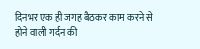दिनभर एक ही जगह बैठकर काम करने से होने वाली गर्दन की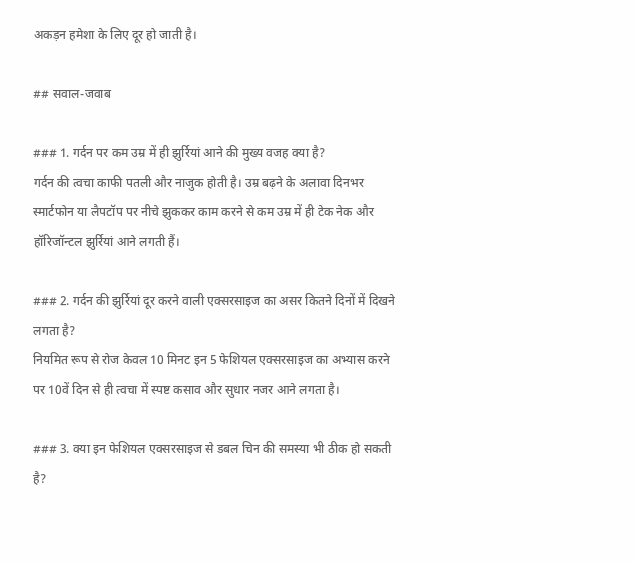अकड़न हमेशा के लिए दूर हो जाती है।

## सवाल-जवाब

### 1. गर्दन पर कम उम्र में ही झुर्रियां आने की मुख्य वजह क्या है?
गर्दन की त्वचा काफी पतली और नाजुक होती है। उम्र बढ़ने के अलावा दिनभर स्मार्टफोन या लैपटॉप पर नीचे झुककर काम करने से कम उम्र में ही टेक नेक और हॉरिजॉन्टल झुर्रियां आने लगती हैं।

### 2. गर्दन की झुर्रियां दूर करने वाली एक्सरसाइज का असर कितने दिनों में दिखने लगता है?
नियमित रूप से रोज केवल 10 मिनट इन 5 फेशियल एक्सरसाइज का अभ्यास करने पर 10वें दिन से ही त्वचा में स्पष्ट कसाव और सुधार नजर आने लगता है।

### 3. क्या इन फेशियल एक्सरसाइज से डबल चिन की समस्या भी ठीक हो सकती है?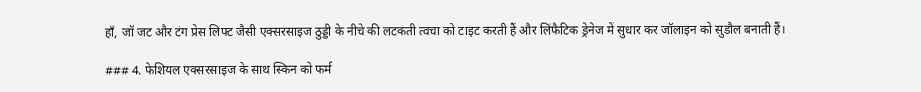हाँ, जॉ जट और टंग प्रेस लिफ्ट जैसी एक्सरसाइज ठुड्डी के नीचे की लटकती त्वचा को टाइट करती हैं और लिंफैटिक ड्रेनेज में सुधार कर जॉलाइन को सुडौल बनाती हैं।

### 4. फेशियल एक्सरसाइज के साथ स्किन को फर्म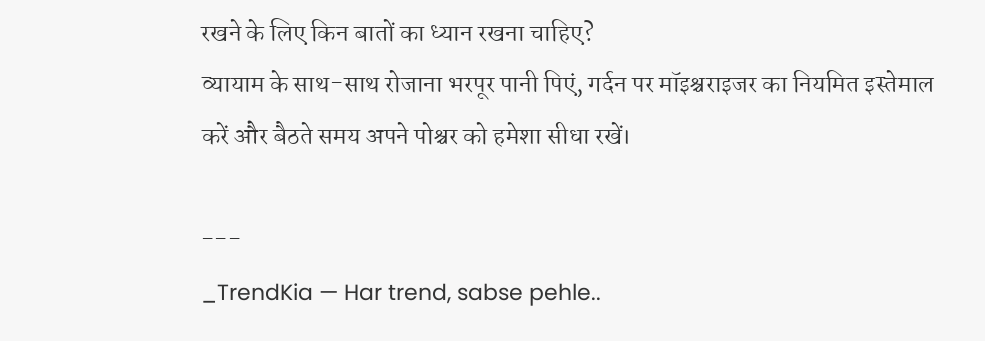रखने के लिए किन बातों का ध्यान रखना चाहिए?
व्यायाम के साथ-साथ रोजाना भरपूर पानी पिएं, गर्दन पर मॉइश्चराइजर का नियमित इस्तेमाल करें और बैठते समय अपने पोश्चर को हमेशा सीधा रखें।

---
_TrendKia — Har trend, sabse pehle..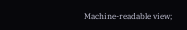Machine-readable view;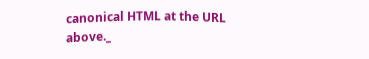canonical HTML at the URL above._